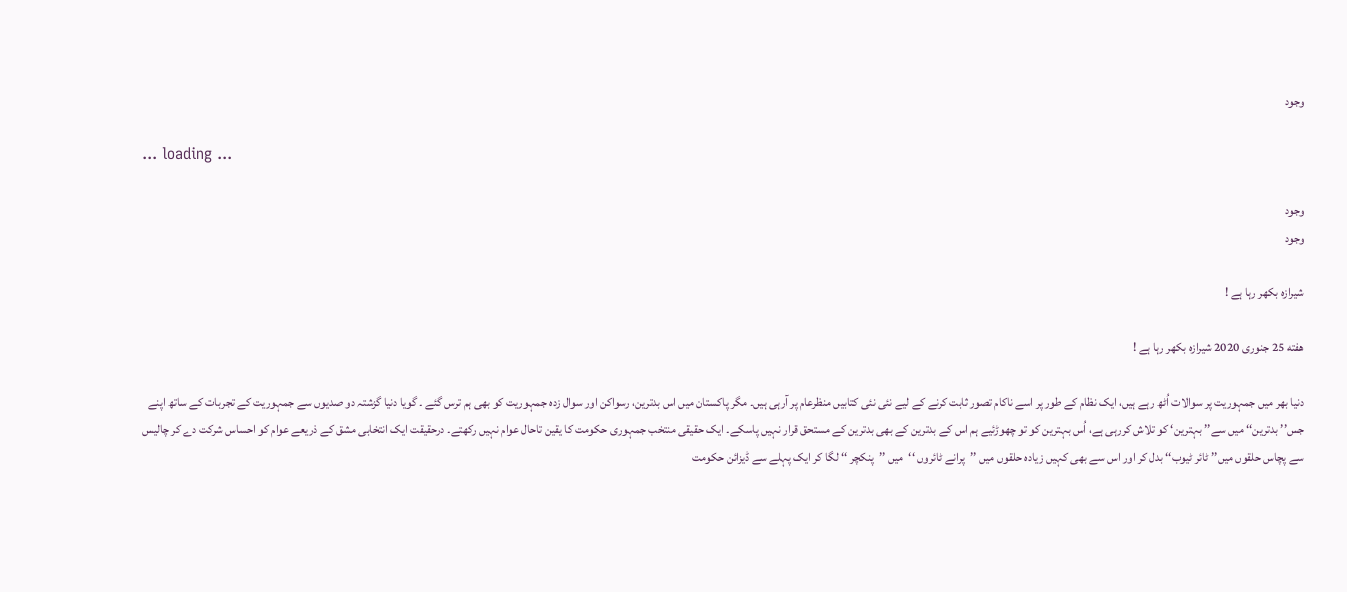وجود

... loading ...

وجود
وجود

شیرازہ بکھر رہا ہے !

هفته 25 جنوری 2020 شیرازہ بکھر رہا ہے !

دنیا بھر میں جمہوریت پر سوالات اُٹھ رہے ہیں، ایک نظام کے طور پر اسے ناکام تصور ثابت کرنے کے لیے نئی نئی کتابیں منظرعام پر آرہی ہیں۔ مگر پاکستان میں اس بدترین، رسواکن اور سوال زدہ جمہوریت کو بھی ہم ترس گئے ۔ گویا دنیا گزشتہ دو صدیوں سے جمہوریت کے تجربات کے ساتھ اپنے جس’’ بدترین‘‘ میں سے’’ بہترین‘ کو تلاش کررہی ہے، اُس بہترین کو تو چھوڑئیے ہم اس کے بدترین کے بھی بدترین کے مستحق قرار نہیں پاسکے۔ ایک حقیقی منتخب جمہوری حکومت کا یقین تاحال عوام نہیں رکھتے۔ درحقیقت ایک انتخابی مشق کے ذریعے عوام کو احساس شرکت دے کر چالیس سے پچاس حلقوں میں’’ ٹائر ٹیوب‘‘ بدل کر اور اس سے بھی کہیں زیادہ حلقوں میں ’’پرانے ٹائروں ‘‘میں ’’پنکچر ‘‘ لگا کر ایک پہلے سے ڈیزائن حکومت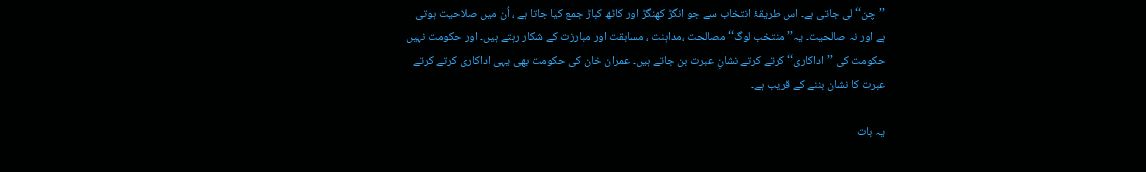’’چن‘‘ لی جاتی ہے۔ اس طریقۂ انتخاب سے جو انگڑ کھنگڑ اور کاٹھ کباڑ جمع کیا جاتا ہے ، اُن میں صلاحیت ہوتی ہے اور نہ صالحیت۔ یہ’’منتخب لوگ‘‘ مصالحت ،مداہنت ، مسابقت اور مبارزت کے شکار رہتے ہیں۔ اور حکومت نہیں حکومت کی ’’اداکاری‘‘ کرتے کرتے نشانِ عبرت بن جاتے ہیں۔ عمران خان کی حکومت بھی یہی اداکاری کرتے کرتے عبرت کا نشان بننے کے قریب ہے۔

یہ بات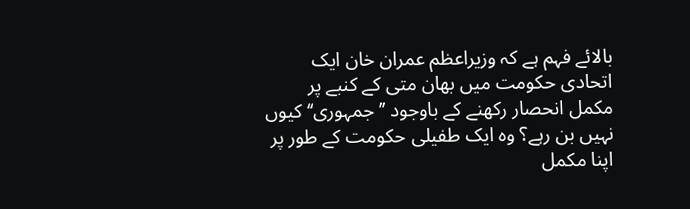بالائے فہم ہے کہ وزیراعظم عمران خان ایک اتحادی حکومت میں بھان متی کے کنبے پر مکمل انحصار رکھنے کے باوجود ’’جمہوری‘‘ کیوں نہیں بن رہے؟ وہ ایک طفیلی حکومت کے طور پر اپنا مکمل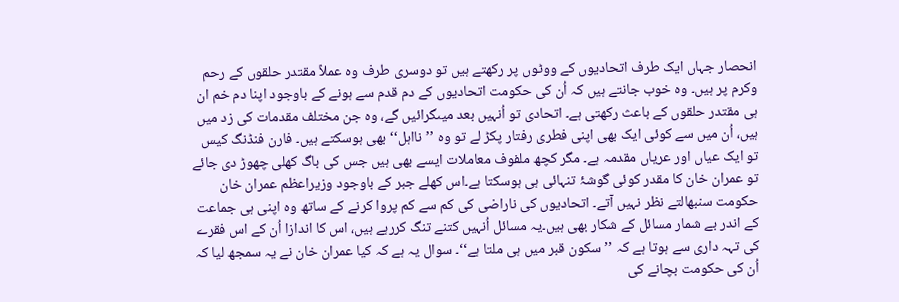انحصار جہاں ایک طرف اتحادیوں کے ووٹوں پر رکھتے ہیں تو دوسری طرف وہ عملاً مقتدر حلقوں کے رحم وکرم پر ہیں۔ وہ خوب جانتے ہیں کہ اُن کی حکومت اتحادیوں کے دم قدم سے ہونے کے باوجود اپنا دم خم ان ہی مقتدر حلقوں کے باعث رکھتی ہے۔ اتحادی تو اُنہیں بعد میںگرائیں گے، وہ جن مختلف مقدمات کی زد میں ہیں، اُن میں سے کوئی ایک بھی اپنی فطری رفتار پکڑ لے تو وہ ’’نااہل‘‘ بھی ہوسکتے ہیں۔ فارن فنڈنگ کیس تو ایک عیاں اور عریاں مقدمہ ہے۔ مگر کچھ ملفوف معاملات ایسے بھی ہیں جس کی باگ کھلی چھوڑ دی جائے تو عمران خان کا مقدر کوئی گوشۂ تنہائی ہی ہوسکتا ہے۔اس کھلے جبر کے باوجود وزیراعظم عمران خان حکومت سنبھالتے نظر نہیں آتے۔ اتحادیوں کی ناراضی کی کم سے کم پروا کرنے کے ساتھ وہ اپنی ہی جماعت کے اندر بے شمار مسائل کے شکار بھی ہیں۔یہ مسائل اُنہیں کتنے تنگ کررہے ہیں، اس کا اندازا اُن کے اس فقرے کی تہہ داری سے ہوتا ہے کہ ’’سکون قبر میں ہی ملتا ہے‘‘۔ سوال یہ ہے کہ کیا عمران خان نے یہ سمجھ لیا کہ اُن کی حکومت بچانے کی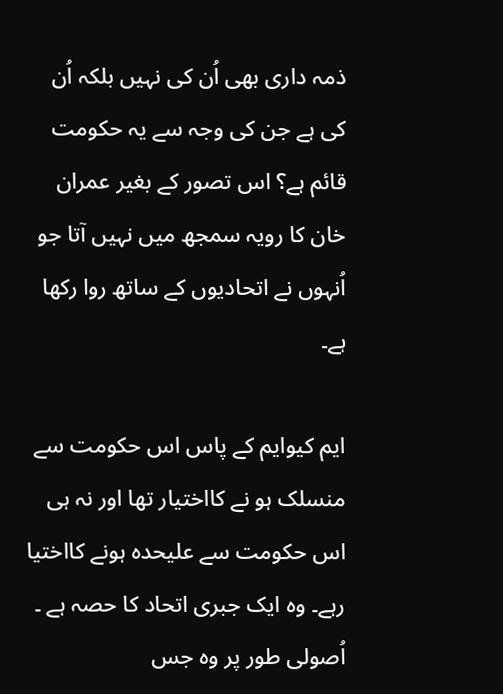ذمہ داری بھی اُن کی نہیں بلکہ اُن کی ہے جن کی وجہ سے یہ حکومت قائم ہے؟ اس تصور کے بغیر عمران خان کا رویہ سمجھ میں نہیں آتا جو اُنہوں نے اتحادیوں کے ساتھ روا رکھا ہے۔

ایم کیوایم کے پاس اس حکومت سے منسلک ہو نے کااختیار تھا اور نہ ہی اس حکومت سے علیحدہ ہونے کااختیا رہے۔ وہ ایک جبری اتحاد کا حصہ ہے ۔ اُصولی طور پر وہ جس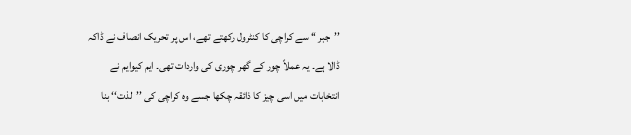’’جبر ‘‘ سے کراچی کا کنٹرول رکھتے تھے، اس پر تحریک انصاف نے ڈاکہ ڈالا ہے۔ یہ عملاً چور کے گھر چوری کی واردات تھی۔ ایم کیوایم نے انتخابات میں اسی چیز کا ذائقہ چکھا جسے وہ کراچی کی ’’لذت‘‘ بنا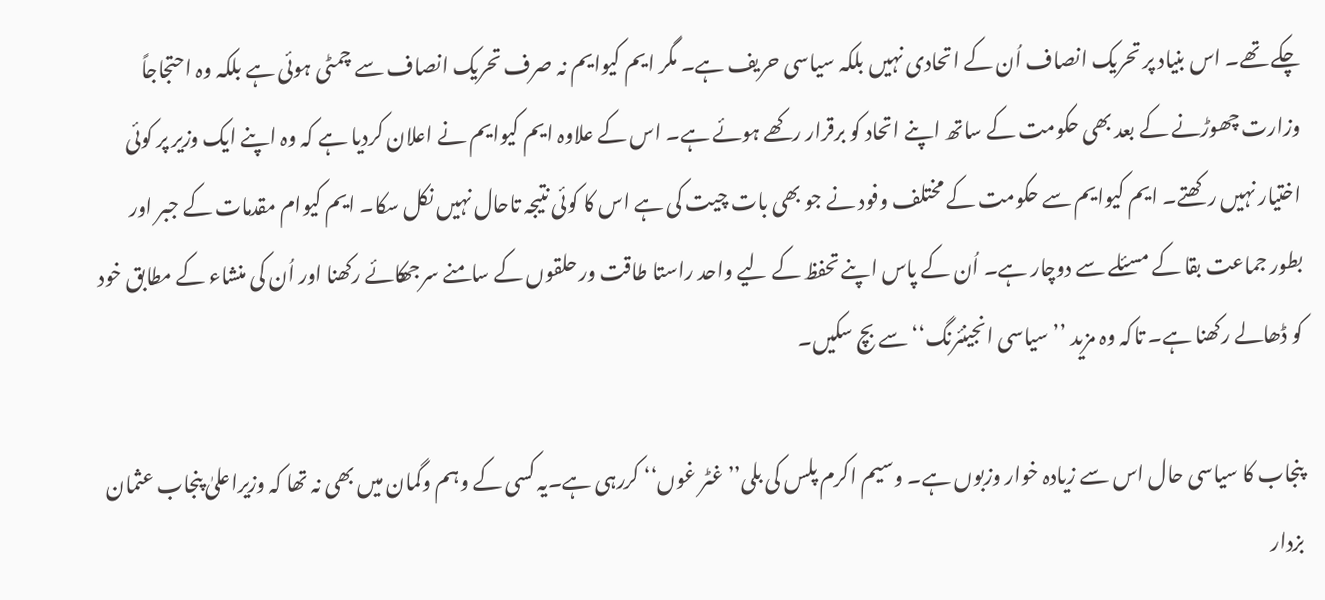چکے تھے۔ اس بنیاد پر تحریک انصاف اُن کے اتحادی نہیں بلکہ سیاسی حریف ہے۔ مگر ایم کیوایم نہ صرف تحریک انصاف سے چمٹی ہوئی ہے بلکہ وہ احتجاجاً وزارت چھوڑنے کے بعد بھی حکومت کے ساتھ اپنے اتحاد کو برقرار رکھے ہوئے ہے۔ اس کے علاوہ ایم کیوایم نے اعلان کردیا ہے کہ وہ اپنے ایک وزیر پر کوئی اختیار نہیں رکھتے۔ ایم کیوایم سے حکومت کے مختلف وفود نے جو بھی بات چیت کی ہے اس کا کوئی نتیجہ تاحال نہیں نکل سکا۔ ایم کیوام مقدمات کے جبر اور بطور جماعت بقا کے مسئلے سے دوچار ہے۔ اُن کے پاس اپنے تحفظ کے لیے واحد راستا طاقت ور حلقوں کے سامنے سرجھکائے رکھنا اور اُن کی منشاء کے مطابق خود کو ڈھالے رکھنا ہے۔ تاکہ وہ مزید ’’سیاسی انجینئرنگ‘‘ سے بچ سکیں۔

پنجاب کا سیاسی حال اس سے زیادہ خوار وزبوں ہے۔ وسیم اکرم پلس کی بلی’’ غٹر غوں‘‘ کررہی ہے۔یہ کسی کے وہم وگمان میں بھی نہ تھا کہ وزیراعلیٰ پنجاب عثمان بزدار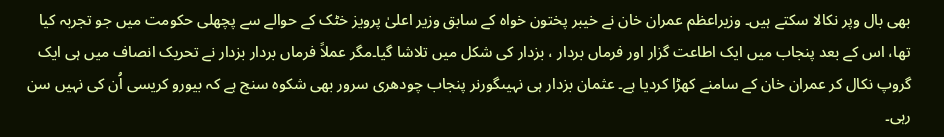بھی بال وپر نکالا سکتے ہیں۔ وزیراعظم عمران خان نے خیبر پختون خواہ کے سابق وزیر اعلیٰ پرویز خٹک کے حوالے سے پچھلی حکومت میں جو تجربہ کیا تھا، اس کے بعد پنجاب میں ایک اطاعت گزار اور فرماں بردار ، بزدار کی شکل میں تلاشا گیا۔مگر عملاً فرماں بردار بزدار نے تحریک انصاف میں ہی ایک گروپ نکال کر عمران خان کے سامنے کھڑا کردیا ہے۔ عثمان بزدار ہی نہیںگورنر پنجاب چودھری سرور بھی شکوہ سنج ہے کہ بیورو کریسی اُن کی نہیں سن رہی۔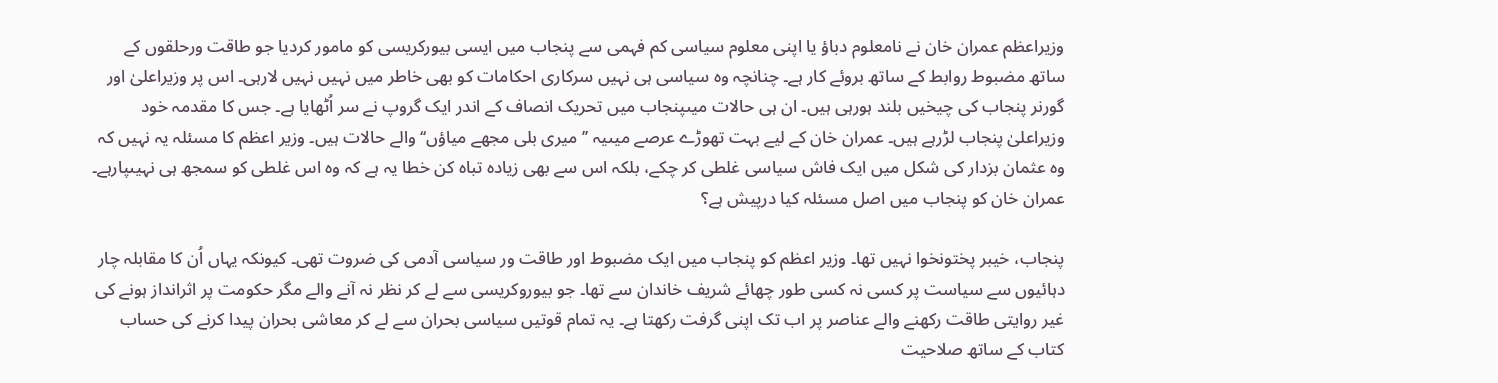وزیراعظم عمران خان نے نامعلوم دباؤ یا اپنی معلوم سیاسی کم فہمی سے پنجاب میں ایسی بیورکریسی کو مامور کردیا جو طاقت ورحلقوں کے ساتھ مضبوط روابط کے ساتھ بروئے کار ہے۔ چنانچہ وہ سیاسی ہی نہیں سرکاری احکامات کو بھی خاطر میں نہیں نہیں لارہی۔ اس پر وزیراعلیٰ اور گورنر پنجاب کی چیخیں بلند ہورہی ہیں۔ ان ہی حالات میںپنجاب میں تحریک انصاف کے اندر ایک گروپ نے سر اُٹھایا ہے۔ جس کا مقدمہ خود وزیراعلیٰ پنجاب لڑرہے ہیں۔ عمران خان کے لیے بہت تھوڑے عرصے میںیہ ’’میری بلی مجھے میاؤں‘‘والے حالات ہیں۔ وزیر اعظم کا مسئلہ یہ نہیں کہ وہ عثمان بزدار کی شکل میں ایک فاش سیاسی غلطی کر چکے، بلکہ اس سے بھی زیادہ تباہ کن خطا یہ ہے کہ وہ اس غلطی کو سمجھ ہی نہیںپارہے۔ عمران خان کو پنجاب میں اصل مسئلہ کیا درپیش ہے؟

پنجاب، خیبر پختونخوا نہیں تھا۔ وزیر اعظم کو پنجاب میں ایک مضبوط اور طاقت ور سیاسی آدمی کی ضروت تھی۔ کیونکہ یہاں اُن کا مقابلہ چار دہائیوں سے سیاست پر کسی نہ کسی طور چھائے شریف خاندان سے تھا۔ جو بیوروکریسی سے لے کر نظر نہ آنے والے مگر حکومت پر اثرانداز ہونے کی غیر روایتی طاقت رکھنے والے عناصر پر اب تک اپنی گرفت رکھتا ہے۔ یہ تمام قوتیں سیاسی بحران سے لے کر معاشی بحران پیدا کرنے کی حساب کتاب کے ساتھ صلاحیت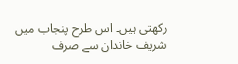رکھتی ہیں۔ اس طرح پنجاب میں شریف خاندان سے صرف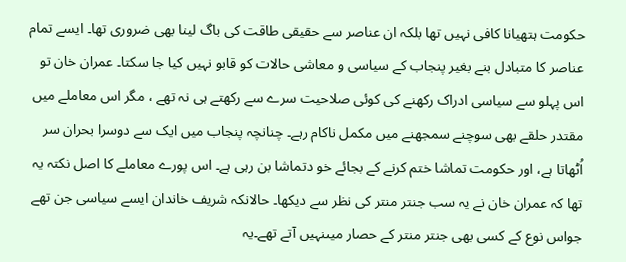حکومت ہتھیانا کافی نہیں تھا بلکہ ان عناصر سے حقیقی طاقت کی باگ لینا بھی ضروری تھا۔ ایسے تمام عناصر کا متبادل بنے بغیر پنجاب کے سیاسی و معاشی حالات کو قابو نہیں کیا جا سکتا۔ عمران خان تو اس پہلو سے سیاسی ادراک رکھنے کی کوئی صلاحیت سرے سے رکھتے ہی نہ تھے ، مگر اس معاملے میں مقتدر حلقے بھی سوچنے سمجھنے میں مکمل ناکام رہے۔ چنانچہ پنجاب میں ایک سے دوسرا بحران سر اُٹھاتا ہے، اور حکومت تماشا ختم کرنے کے بجائے خو دتماشا بن رہی ہے۔ اس پورے معاملے کا اصل نکتہ یہ تھا کہ عمران خان نے یہ سب جنتر منتر کی نظر سے دیکھا۔ حالانکہ شریف خاندان ایسے سیاسی جن تھے جواس نوع کے کسی بھی جنتر منتر کے حصار میںنہیں آتے تھے۔یہ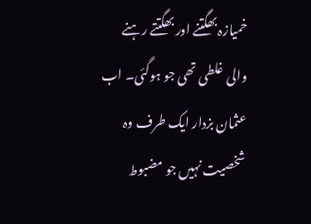خمیازہ بھگتنے اور بھگتتے رہنے والی غلطی تھی جو ہوگئی۔ اب عثمان بزدار ایک طرف وہ شخصیت نہیں جو مضبوط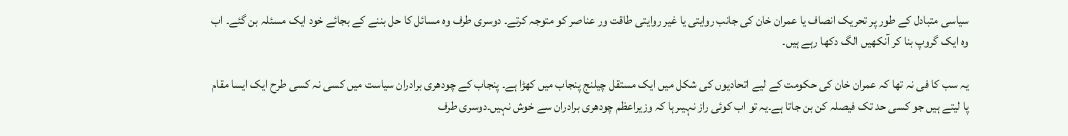سیاسی متبادل کے طور پر تحریک انصاف یا عمران خان کی جانب روایتی یا غیر روایتی طاقت ور عناصر کو متوجہ کرتے۔ دوسری طرف وہ مسائل کا حل بننے کے بجائے خود ایک مسئلہ بن گئے۔ اب وہ ایک گروپ بنا کر آنکھیں الگ دکھا رہے ہیں۔

یہ سب کا فی نہ تھا کہ عمران خان کی حکومت کے لیے اتحادیوں کی شکل میں ایک مستقل چیلنج پنجاب میں کھڑا ہے۔ پنجاب کے چودھری برادران سیاست میں کسی نہ کسی طرح ایک ایسا مقام پا لیتے ہیں جو کسی حد تک فیصلہ کن بن جاتا ہے۔یہ تو اب کوئی راز نہیںرہا کہ وزیراعظم چودھری برادران سے خوش نہیں۔دوسری طرف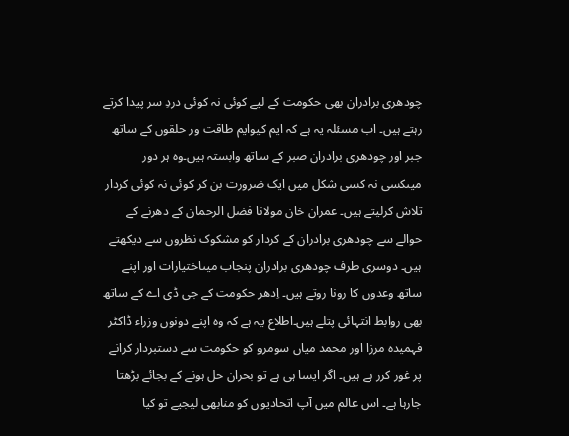چودھری برادران بھی حکومت کے لیے کوئی نہ کوئی دردِ سر پیدا کرتے رہتے ہیں۔ اب مسئلہ یہ ہے کہ ایم کیوایم طاقت ور حلقوں کے ساتھ جبر اور چودھری برادران صبر کے ساتھ وابستہ ہیں۔وہ ہر دور میںکسی نہ کسی شکل میں ایک ضرورت بن کر کوئی نہ کوئی کردار تلاش کرلیتے ہیں۔ عمران خان مولانا فضل الرحمان کے دھرنے کے حوالے سے چودھری برادران کے کردار کو مشکوک نظروں سے دیکھتے ہیں۔ دوسری طرف چودھری برادران پنجاب میںاختیارات اور اپنے ساتھ وعدوں کا رونا روتے ہیں۔ اِدھر حکومت کے جی ڈی اے کے ساتھ بھی روابط انتہائی پتلے ہیں۔اطلاع یہ ہے کہ وہ اپنے دونوں وزراء ڈاکٹر فہمیدہ مرزا اور محمد میاں سومرو کو حکومت سے دستبردار کرانے پر غور کرر ہے ہیں۔ اگر ایسا ہی ہے تو بحران حل ہونے کے بجائے بڑھتا جارہا ہے۔ اس عالم میں آپ اتحادیوں کو منابھی لیجیے تو کیا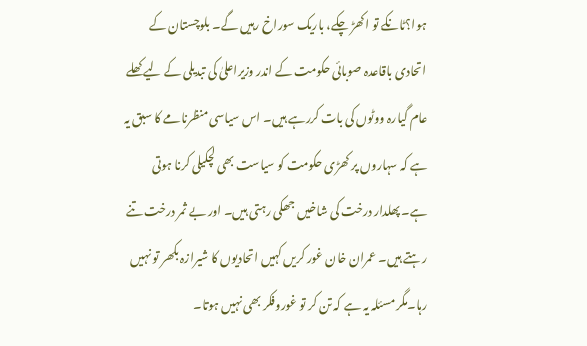ہوا؟ٹانکے تو اکھڑ چکے، باریک سوراخ رہیں گے۔ بلوچستان کے اتحادی باقاعدہ صوبائی حکومت کے اندر وزیراعلیٰ کی تبدیلی کے لیے کھلے عام گیارہ ووٹوں کی بات کررہے ہیں۔ اس سیاسی منظرنامے کا سبق یہ ہے کہ سہاروں پر کھڑی حکومت کو سیاست بھی لچکیلی کرنا ہوتی ہے۔ پھلدار درخت کی شاخیں جھکی رہتی ہیں۔ اور بے ثمر درخت تنے رہتے ہیں۔ عمران خان غور کریں کہیں اتحادیوں کا شیرازہ بکھر تو نہیں رہا۔مگر مسئلہ یہ ہے کہ تن کر تو غوروفکر بھی نہیں ہوتا۔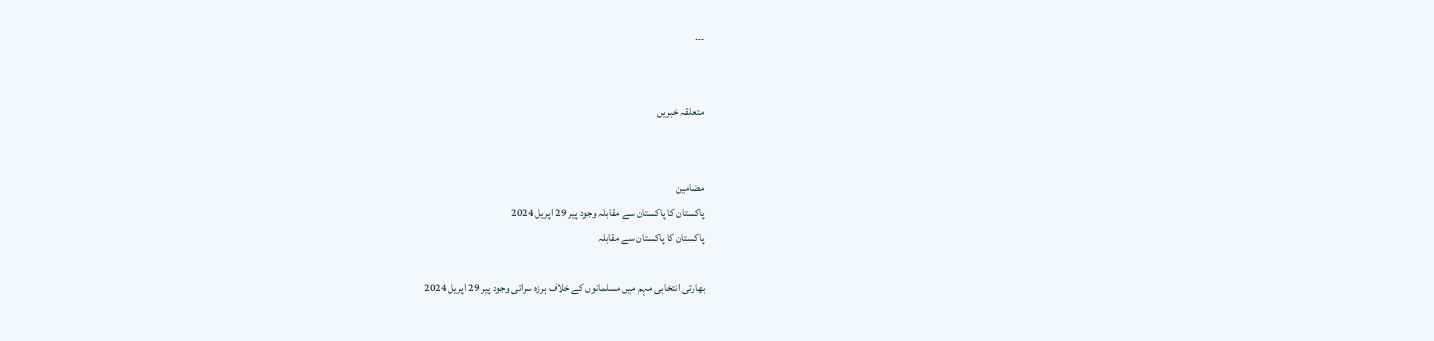۔۔۔


متعلقہ خبریں


مضامین
پاکستان کا پاکستان سے مقابلہ وجود پیر 29 اپریل 2024
پاکستان کا پاکستان سے مقابلہ

بھارتی انتخابی مہم میں مسلمانوں کے خلاف ہرزہ سرائی وجود پیر 29 اپریل 2024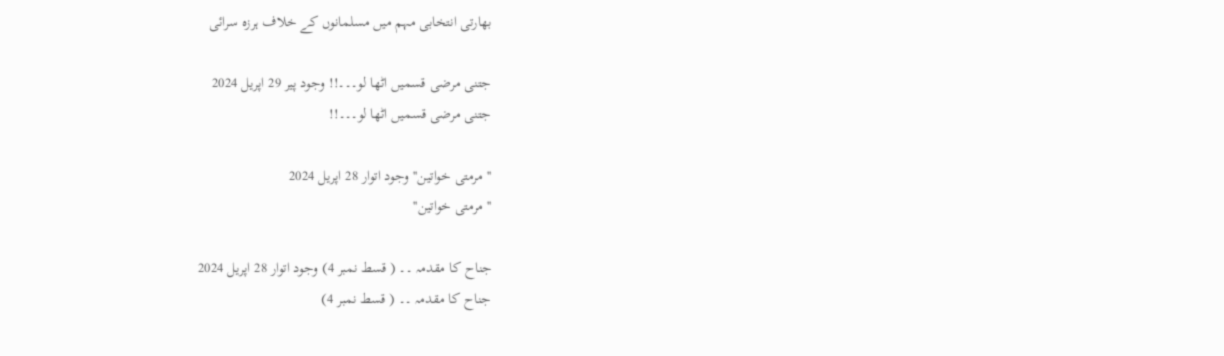بھارتی انتخابی مہم میں مسلمانوں کے خلاف ہرزہ سرائی

جتنی مرضی قسمیں اٹھا لو۔۔۔!! وجود پیر 29 اپریل 2024
جتنی مرضی قسمیں اٹھا لو۔۔۔!!

''مرمتی خواتین'' وجود اتوار 28 اپریل 2024
''مرمتی خواتین''

جناح کا مقدمہ ۔۔ ( قسط نمبر 4) وجود اتوار 28 اپریل 2024
جناح کا مقدمہ ۔۔ ( قسط نمبر 4)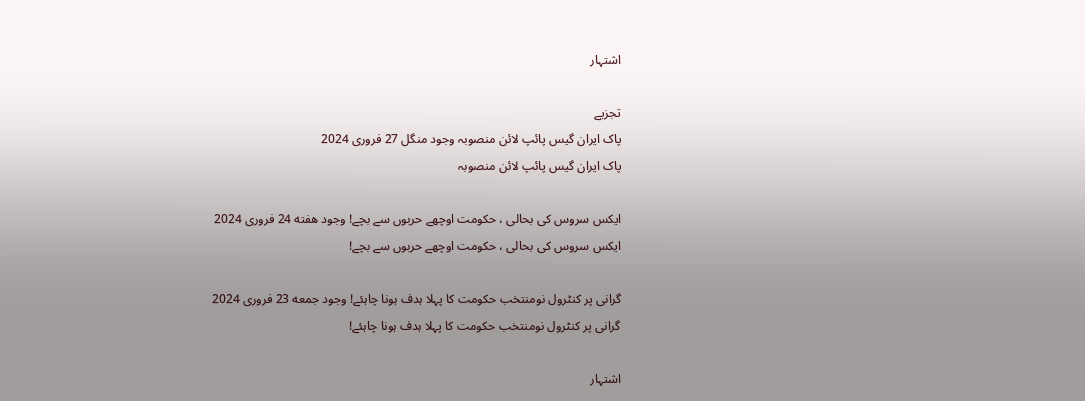اشتہار

تجزیے
پاک ایران گیس پائپ لائن منصوبہ وجود منگل 27 فروری 2024
پاک ایران گیس پائپ لائن منصوبہ

ایکس سروس کی بحالی ، حکومت اوچھے حربوں سے بچے! وجود هفته 24 فروری 2024
ایکس سروس کی بحالی ، حکومت اوچھے حربوں سے بچے!

گرانی پر کنٹرول نومنتخب حکومت کا پہلا ہدف ہونا چاہئے! وجود جمعه 23 فروری 2024
گرانی پر کنٹرول نومنتخب حکومت کا پہلا ہدف ہونا چاہئے!

اشتہار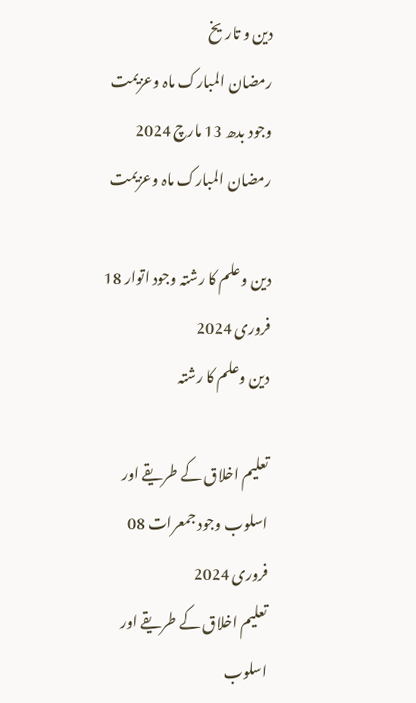دین و تاریخ
رمضان المبارک ماہ وعزیمت وجود بدھ 13 مارچ 2024
رمضان المبارک ماہ وعزیمت

دین وعلم کا رشتہ وجود اتوار 18 فروری 2024
دین وعلم کا رشتہ

تعلیم اخلاق کے طریقے اور اسلوب وجود جمعرات 08 فروری 2024
تعلیم اخلاق کے طریقے اور اسلوب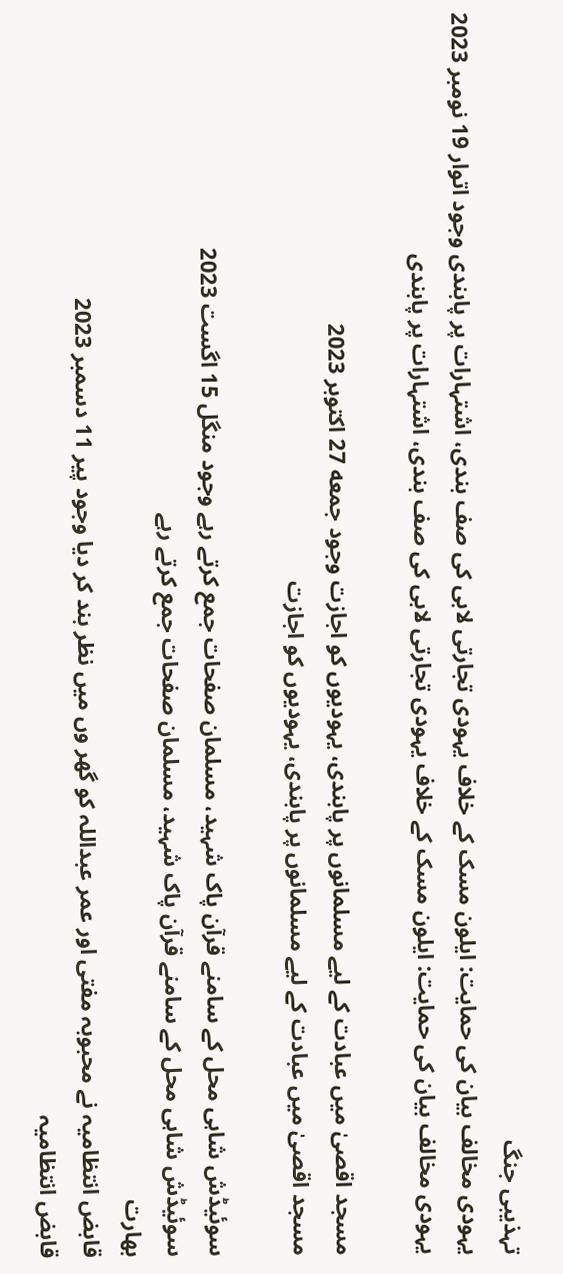تہذیبی جنگ
یہودی مخالف بیان کی حمایت: ایلون مسک کے خلاف یہودی تجارتی لابی کی صف بندی، اشتہارات پر پابندی وجود اتوار 19 نومبر 2023
یہودی مخالف بیان کی حمایت: ایلون مسک کے خلاف یہودی تجارتی لابی کی صف بندی، اشتہارات پر پابندی

مسجد اقصیٰ میں عبادت کے لیے مسلمانوں پر پابندی، یہودیوں کو اجازت وجود جمعه 27 اکتوبر 2023
مسجد اقصیٰ میں عبادت کے لیے مسلمانوں پر پابندی، یہودیوں کو اجازت

سوئیڈش شاہی محل کے سامنے قرآن پاک شہید، مسلمان صفحات جمع کرتے رہے وجود منگل 15 اگست 2023
سوئیڈش شاہی محل کے سامنے قرآن پاک شہید، مسلمان صفحات جمع کرتے رہے
بھارت
قابض انتظامیہ نے محبوبہ مفتی اور عمر عبداللہ کو گھر وں میں نظر بند کر دیا وجود پیر 11 دسمبر 2023
قابض انتظامیہ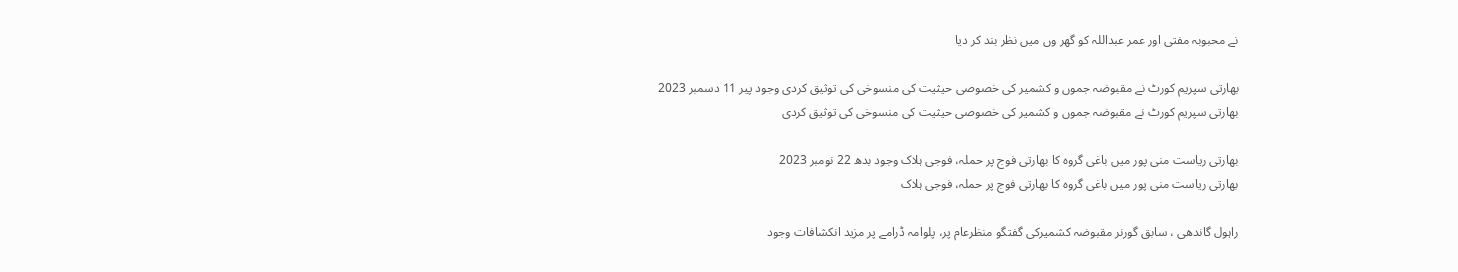نے محبوبہ مفتی اور عمر عبداللہ کو گھر وں میں نظر بند کر دیا

بھارتی سپریم کورٹ نے مقبوضہ جموں و کشمیر کی خصوصی حیثیت کی منسوخی کی توثیق کردی وجود پیر 11 دسمبر 2023
بھارتی سپریم کورٹ نے مقبوضہ جموں و کشمیر کی خصوصی حیثیت کی منسوخی کی توثیق کردی

بھارتی ریاست منی پور میں باغی گروہ کا بھارتی فوج پر حملہ، فوجی ہلاک وجود بدھ 22 نومبر 2023
بھارتی ریاست منی پور میں باغی گروہ کا بھارتی فوج پر حملہ، فوجی ہلاک

راہول گاندھی ، سابق گورنر مقبوضہ کشمیرکی گفتگو منظرعام پر، پلوامہ ڈرامے پر مزید انکشافات وجود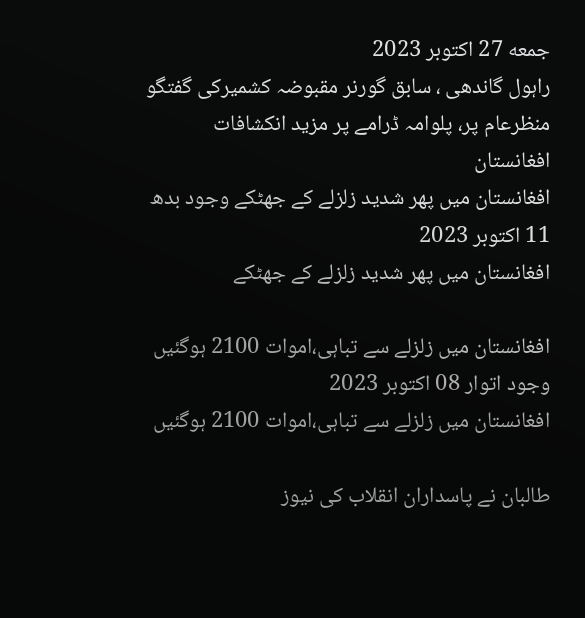جمعه 27 اکتوبر 2023
راہول گاندھی ، سابق گورنر مقبوضہ کشمیرکی گفتگو منظرعام پر، پلوامہ ڈرامے پر مزید انکشافات
افغانستان
افغانستان میں پھر شدید زلزلے کے جھٹکے وجود بدھ 11 اکتوبر 2023
افغانستان میں پھر شدید زلزلے کے جھٹکے

افغانستان میں زلزلے سے تباہی،اموات 2100 ہوگئیں وجود اتوار 08 اکتوبر 2023
افغانستان میں زلزلے سے تباہی،اموات 2100 ہوگئیں

طالبان نے پاسداران انقلاب کی نیوز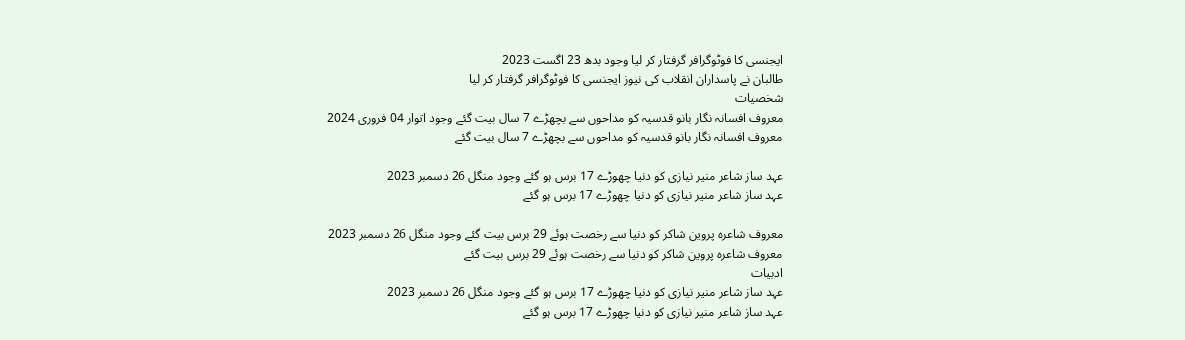ایجنسی کا فوٹوگرافر گرفتار کر لیا وجود بدھ 23 اگست 2023
طالبان نے پاسداران انقلاب کی نیوز ایجنسی کا فوٹوگرافر گرفتار کر لیا
شخصیات
معروف افسانہ نگار بانو قدسیہ کو مداحوں سے بچھڑے 7 سال بیت گئے وجود اتوار 04 فروری 2024
معروف افسانہ نگار بانو قدسیہ کو مداحوں سے بچھڑے 7 سال بیت گئے

عہد ساز شاعر منیر نیازی کو دنیا چھوڑے 17 برس ہو گئے وجود منگل 26 دسمبر 2023
عہد ساز شاعر منیر نیازی کو دنیا چھوڑے 17 برس ہو گئے

معروف شاعرہ پروین شاکر کو دنیا سے رخصت ہوئے 29 برس بیت گئے وجود منگل 26 دسمبر 2023
معروف شاعرہ پروین شاکر کو دنیا سے رخصت ہوئے 29 برس بیت گئے
ادبیات
عہد ساز شاعر منیر نیازی کو دنیا چھوڑے 17 برس ہو گئے وجود منگل 26 دسمبر 2023
عہد ساز شاعر منیر نیازی کو دنیا چھوڑے 17 برس ہو گئے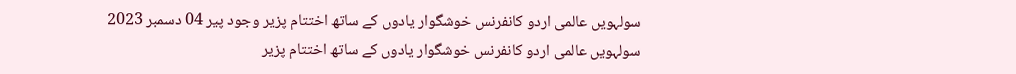سولہویں عالمی اردو کانفرنس خوشگوار یادوں کے ساتھ اختتام پزیر وجود پیر 04 دسمبر 2023
سولہویں عالمی اردو کانفرنس خوشگوار یادوں کے ساتھ اختتام پزیر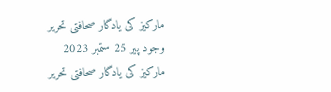مارکیز کی یادگار صحافتی تحریر وجود پیر 25 ستمبر 2023
مارکیز کی یادگار صحافتی تحریر